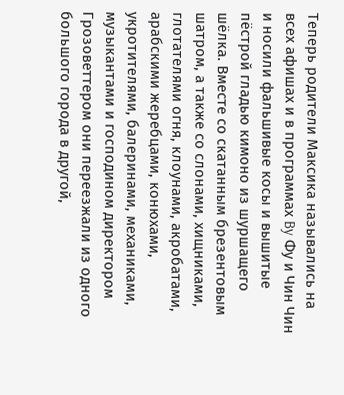Теперь родители Максика назывались на всех афишах и в программах By Фу и Чин Чин и носили фальшивые косы и вышитые пёстрой гладью кимоно из шуршащего шёлка. Вместе со скатанным брезентовым шатром, а также со слонами, хищниками, глотателями огня, клоунами, акробатами, арабскими жеребцами, конюхами, укротителями, балеринами, механиками, музыкантами и господином директором Грозоветтером они переезжали из одного большого города в другой,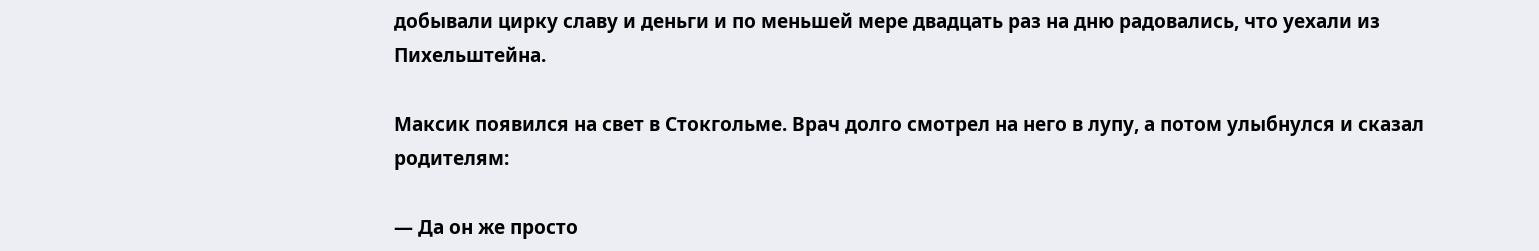добывали цирку славу и деньги и по меньшей мере двадцать раз на дню радовались, что уехали из Пихельштейна.

Максик появился на свет в Стокгольме. Врач долго смотрел на него в лупу, а потом улыбнулся и сказал родителям:

— Да он же просто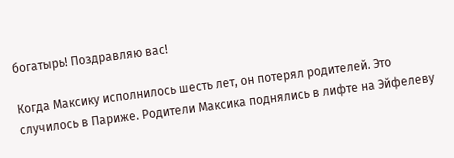богатырь! Поздравляю вас!

Когда Максику исполнилось шесть лет, он потерял родителей. Это случилось в Париже. Родители Максика поднялись в лифте на Эйфелеву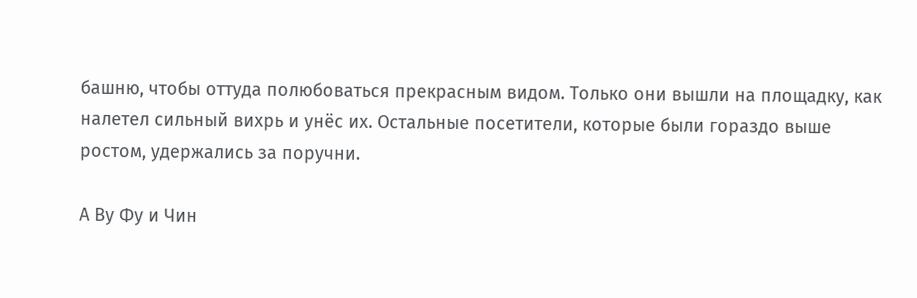башню, чтобы оттуда полюбоваться прекрасным видом. Только они вышли на площадку, как налетел сильный вихрь и унёс их. Остальные посетители, которые были гораздо выше ростом, удержались за поручни.

A By Фу и Чин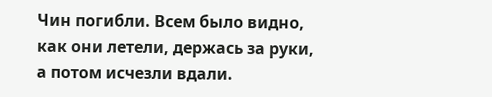Чин погибли. Всем было видно, как они летели, держась за руки, а потом исчезли вдали.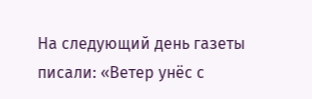На следующий день газеты писали: «Ветер унёс с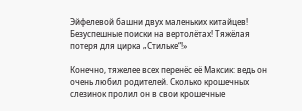Эйфелевой башни двух маленьких китайцев! Безуспешные поиски на вертолётах! Тяжёлая потеря для цирка „Стильке“!»

Конечно, тяжелее всех перенёс её Максик: ведь он очень любил родителей. Сколько крошечных слезинок пролил он в свои крошечные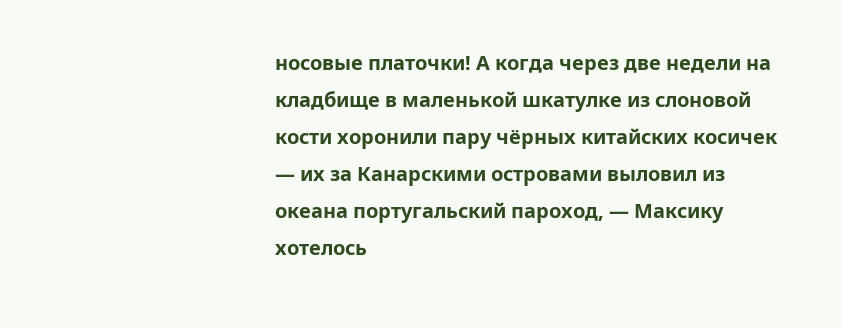носовые платочки! А когда через две недели на кладбище в маленькой шкатулке из слоновой кости хоронили пару чёрных китайских косичек — их за Канарскими островами выловил из океана португальский пароход, — Максику хотелось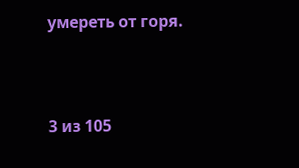умереть от горя.



3 из 105